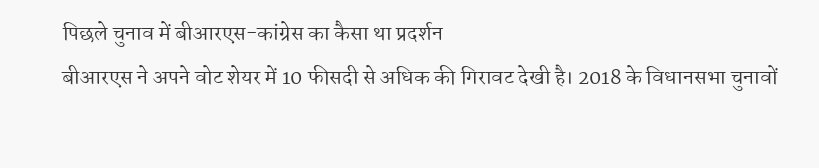पिछले चुनाव में बीआरएस-कांग्रेस का कैसा था प्रदर्शन
बीआरएस ने अपने वोट शेयर में 10 फीसदी से अधिक की गिरावट देखी है। 2018 के विधानसभा चुनावों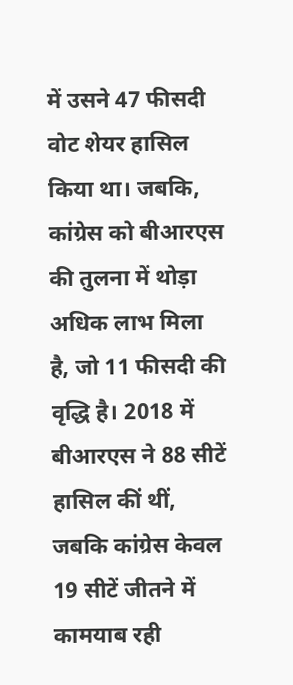में उसने 47 फीसदी वोट शेयर हासिल किया था। जबकि, कांग्रेस को बीआरएस की तुलना में थोड़ा अधिक लाभ मिला है, जो 11 फीसदी की वृद्धि है। 2018 में बीआरएस ने 88 सीटें हासिल कीं थीं, जबकि कांग्रेस केवल 19 सीटें जीतने में कामयाब रही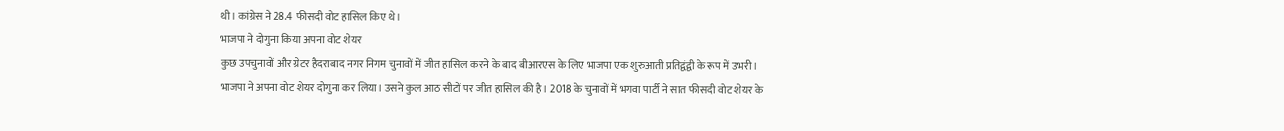थी। कांग्रेस ने 28.4 फीसदी वोट हासिल किए थे।
भाजपा ने दोगुना किया अपना वोट शेयर
कुछ उपचुनावों और ग्रेटर हैदराबाद नगर निगम चुनावों में जीत हासिल करने के बाद बीआरएस के लिए भाजपा एक शुरुआती प्रतिद्वंद्वी के रूप में उभरी। भाजपा ने अपना वोट शेयर दोगुना कर लिया। उसने कुल आठ सीटों पर जीत हासिल की है। 2018 के चुनावों में भगवा पार्टी ने सात फीसदी वोट शेयर के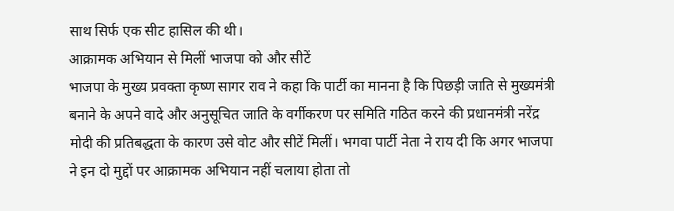साथ सिर्फ एक सीट हासिल की थी।
आक्रामक अभियान से मिलीं भाजपा को और सीटें
भाजपा के मुख्य प्रवक्ता कृष्ण सागर राव ने कहा कि पार्टी का मानना है कि पिछड़ी जाति से मुख्यमंत्री बनाने के अपने वादे और अनुसूचित जाति के वर्गीकरण पर समिति गठित करने की प्रधानमंत्री नरेंद्र मोदी की प्रतिबद्धता के कारण उसे वोट और सीटें मिलीं। भगवा पार्टी नेता ने राय दी कि अगर भाजपा ने इन दो मुद्दों पर आक्रामक अभियान नहीं चलाया होता तो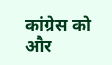कांग्रेस को और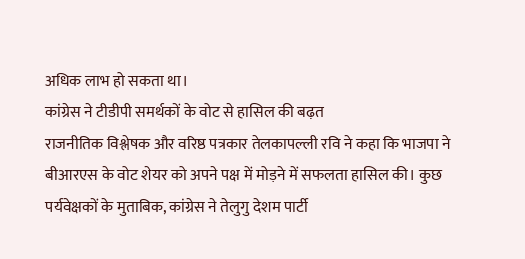अधिक लाभ हो सकता था।
कांग्रेस ने टीडीपी समर्थकों के वोट से हासिल की बढ़त
राजनीतिक विश्लेषक और वरिष्ठ पत्रकार तेलकापल्ली रवि ने कहा कि भाजपा ने बीआरएस के वोट शेयर को अपने पक्ष में मोड़ने में सफलता हासिल की। कुछ पर्यवेक्षकों के मुताबिक, कांग्रेस ने तेलुगु देशम पार्टी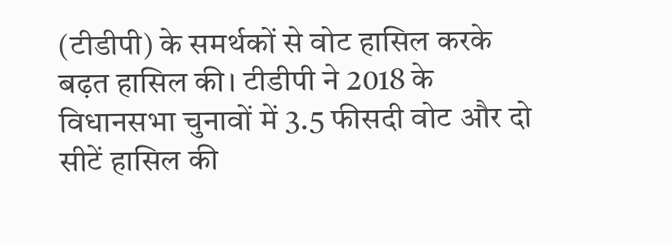(टीडीपी) के समर्थकों से वोट हासिल करके बढ़त हासिल की। टीडीपी ने 2018 के विधानसभा चुनावों में 3.5 फीसदी वोट और दो सीटें हासिल की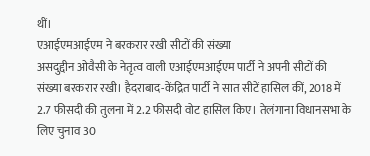थीं।
एआईएमआईएम ने बरकरार रखी सीटों की संख्या
असदुद्दीन ओवैसी के नेतृत्व वाली एआईएमआईएम पार्टी ने अपनी सीटों की संख्या बरकरार रखी। हैदराबाद-केंद्रित पार्टी ने सात सीटें हासिल कीं, 2018 में 2.7 फीसदी की तुलना में 2.2 फीसदी वोट हासिल किए। तेलंगाना विधानसभा के लिए चुनाव 30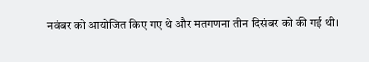नवंबर को आयोजित किए गए थे और मतगणना तीन दिसंबर को की गई थी।